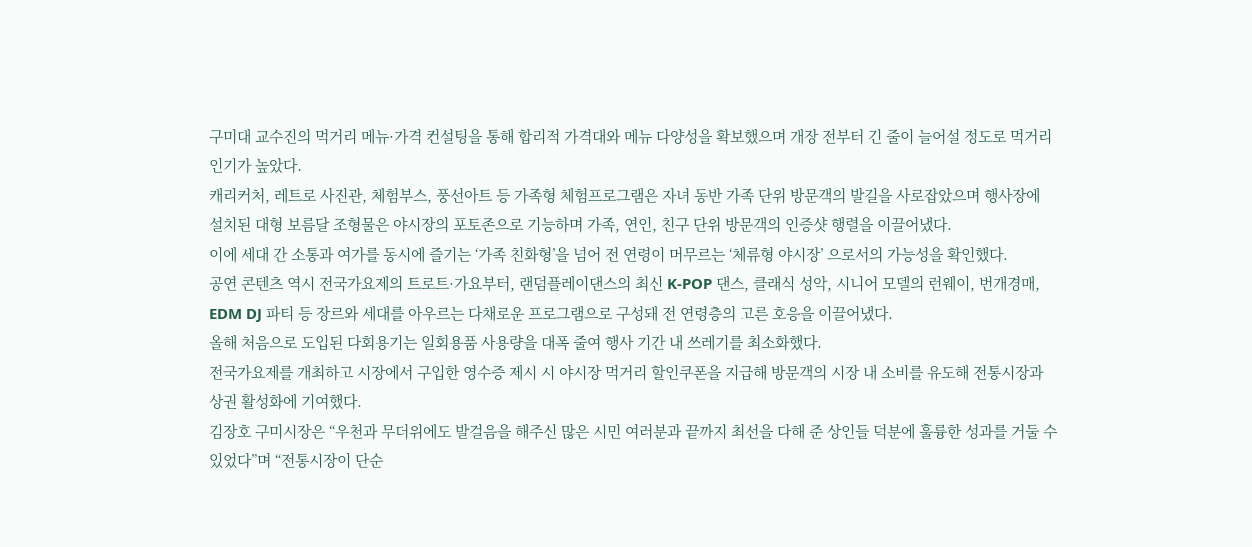구미대 교수진의 먹거리 메뉴·가격 컨설팅을 통해 합리적 가격대와 메뉴 다양성을 확보했으며 개장 전부터 긴 줄이 늘어설 정도로 먹거리 인기가 높았다.
캐리커처, 레트로 사진관, 체험부스, 풍선아트 등 가족형 체험프로그램은 자녀 동반 가족 단위 방문객의 발길을 사로잡았으며 행사장에 설치된 대형 보름달 조형물은 야시장의 포토존으로 기능하며 가족, 연인, 친구 단위 방문객의 인증샷 행렬을 이끌어냈다.
이에 세대 간 소통과 여가를 동시에 즐기는 ‘가족 친화형’을 넘어 전 연령이 머무르는 ‘체류형 야시장’ 으로서의 가능성을 확인했다.
공연 콘텐츠 역시 전국가요제의 트로트·가요부터, 랜덤플레이댄스의 최신 K-POP 댄스, 클래식 성악, 시니어 모델의 런웨이, 번개경매, EDM DJ 파티 등 장르와 세대를 아우르는 다채로운 프로그램으로 구성돼 전 연령층의 고른 호응을 이끌어냈다.
올해 처음으로 도입된 다회용기는 일회용품 사용량을 대폭 줄여 행사 기간 내 쓰레기를 최소화했다.
전국가요제를 개최하고 시장에서 구입한 영수증 제시 시 야시장 먹거리 할인쿠폰을 지급해 방문객의 시장 내 소비를 유도해 전통시장과 상권 활성화에 기여했다.
김장호 구미시장은 “우천과 무더위에도 발걸음을 해주신 많은 시민 여러분과 끝까지 최선을 다해 준 상인들 덕분에 훌륭한 성과를 거둘 수 있었다”며 “전통시장이 단순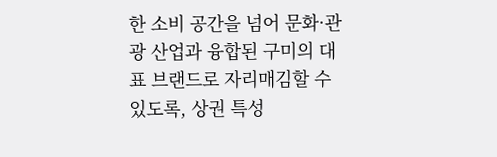한 소비 공간을 넘어 문화·관광 산업과 융합된 구미의 대표 브랜드로 자리매김할 수 있도록, 상권 특성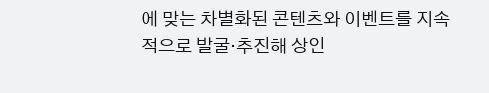에 맞는 차별화된 콘텐츠와 이벤트를 지속적으로 발굴·추진해 상인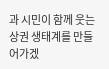과 시민이 함께 웃는 상권 생태계를 만들어가겠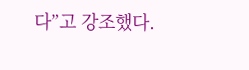다”고 강조했다.